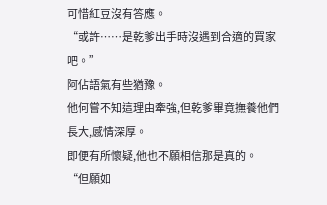可惜紅豆沒有答應。
“或許……是乾爹出手時沒遇到合適的買家吧。”
阿佔語氣有些猶豫。
他何嘗不知這理由牽強,但乾爹畢竟撫養他們長大,感情深厚。
即便有所懷疑,他也不願相信那是真的。
“但願如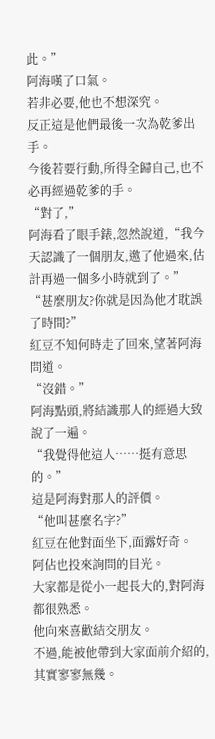此。”
阿海嘆了口氣。
若非必要,他也不想深究。
反正這是他們最後一次為乾爹出手。
今後若要行動,所得全歸自己,也不必再經過乾爹的手。
“對了,”
阿海看了眼手錶,忽然說道,“我今天認識了一個朋友,邀了他過來,估計再過一個多小時就到了。”
“甚麼朋友?你就是因為他才耽誤了時間?”
紅豆不知何時走了回來,望著阿海問道。
“沒錯。”
阿海點頭,將結識那人的經過大致說了一遍。
“我覺得他這人……挺有意思的。”
這是阿海對那人的評價。
“他叫甚麼名字?”
紅豆在他對面坐下,面露好奇。
阿佔也投來詢問的目光。
大家都是從小一起長大的,對阿海都很熟悉。
他向來喜歡結交朋友。
不過,能被他帶到大家面前介紹的,其實寥寥無幾。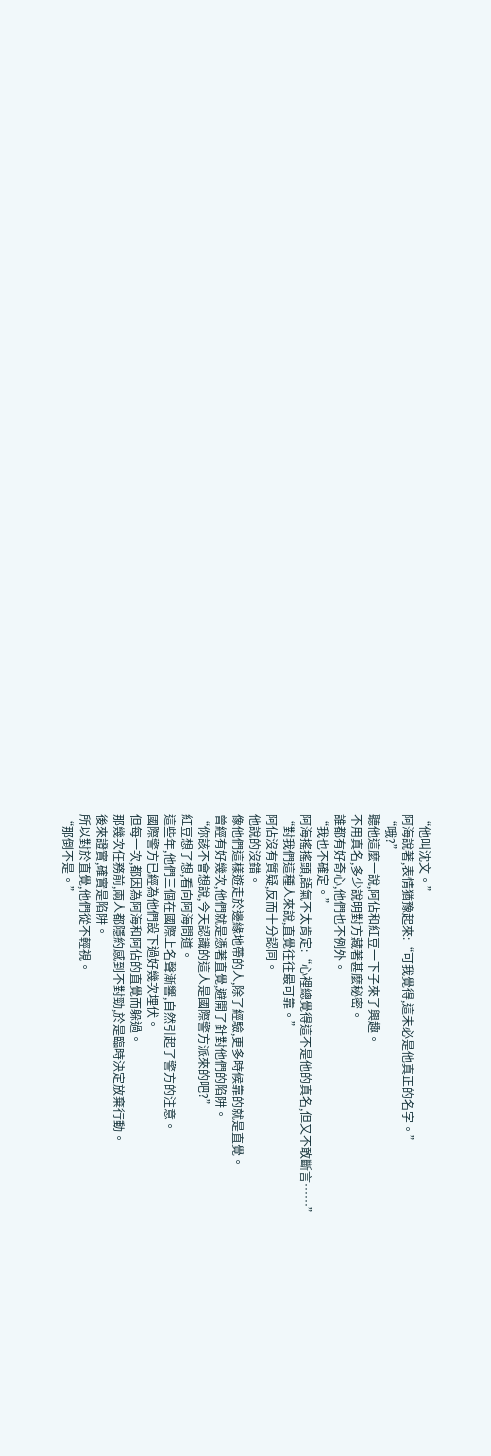“他叫沈文。”
阿海說著,表情猶豫起來:“可我覺得,這未必是他真正的名字。”
“哦?”
聽他這麼一說,阿佔和紅豆一下子來了興趣。
不用真名,多少說明對方藏著甚麼秘密。
誰都有好奇心,他們也不例外。
“我也不確定。”
阿海搖搖頭,語氣不太肯定:“心裡總覺得這不是他的真名,但又不敢斷言……”
“對我們這種人來說,直覺往往最可靠。”
阿佔沒有質疑,反而十分認同。
他說的沒錯。
像他們這樣遊走於邊緣地帶的人,除了經驗,更多時候靠的就是直覺。
曾經有好幾次,他們就是憑著直覺,避開了針對他們的陷阱。
“你該不會想說,今天認識的這人是國際警方派來的吧?”
紅豆想了想,看向阿海問道。
這些年,他們三個在國際上名聲漸響,自然引起了警方的注意。
國際警方已經為他們設下過好幾次埋伏。
但每一次,都因為阿海和阿佔的直覺而躲過。
那幾次任務前,兩人都隱約感到不對勁,於是臨時決定放棄行動。
後來證實,確實是陷阱。
所以對於直覺,他們從不輕視。
“那倒不是。”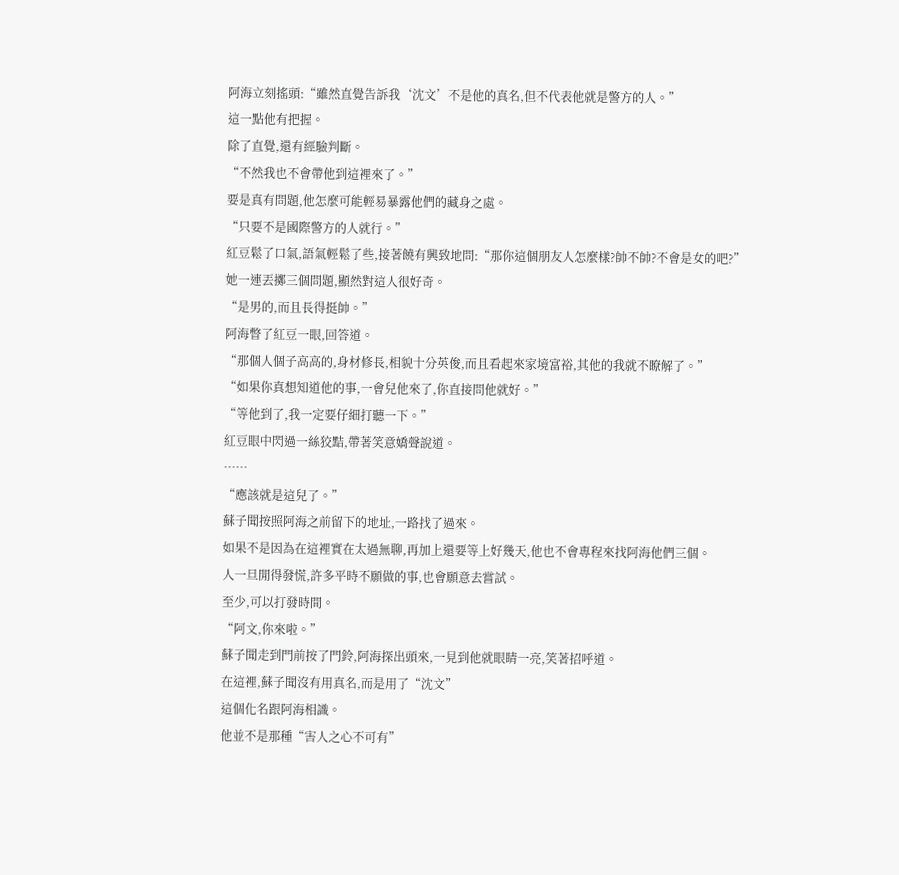阿海立刻搖頭:“雖然直覺告訴我‘沈文’不是他的真名,但不代表他就是警方的人。”
這一點他有把握。
除了直覺,還有經驗判斷。
“不然我也不會帶他到這裡來了。”
要是真有問題,他怎麼可能輕易暴露他們的藏身之處。
“只要不是國際警方的人就行。”
紅豆鬆了口氣,語氣輕鬆了些,接著饒有興致地問:“那你這個朋友人怎麼樣?帥不帥?不會是女的吧?”
她一連丟擲三個問題,顯然對這人很好奇。
“是男的,而且長得挺帥。”
阿海瞥了紅豆一眼,回答道。
“那個人個子高高的,身材修長,相貌十分英俊,而且看起來家境富裕,其他的我就不瞭解了。”
“如果你真想知道他的事,一會兒他來了,你直接問他就好。”
“等他到了,我一定要仔細打聽一下。”
紅豆眼中閃過一絲狡黠,帶著笑意嬌聲說道。
……
“應該就是這兒了。”
蘇子聞按照阿海之前留下的地址,一路找了過來。
如果不是因為在這裡實在太過無聊,再加上還要等上好幾天,他也不會專程來找阿海他們三個。
人一旦閒得發慌,許多平時不願做的事,也會願意去嘗試。
至少,可以打發時間。
“阿文,你來啦。”
蘇子聞走到門前按了門鈴,阿海探出頭來,一見到他就眼睛一亮,笑著招呼道。
在這裡,蘇子聞沒有用真名,而是用了“沈文”
這個化名跟阿海相識。
他並不是那種“害人之心不可有”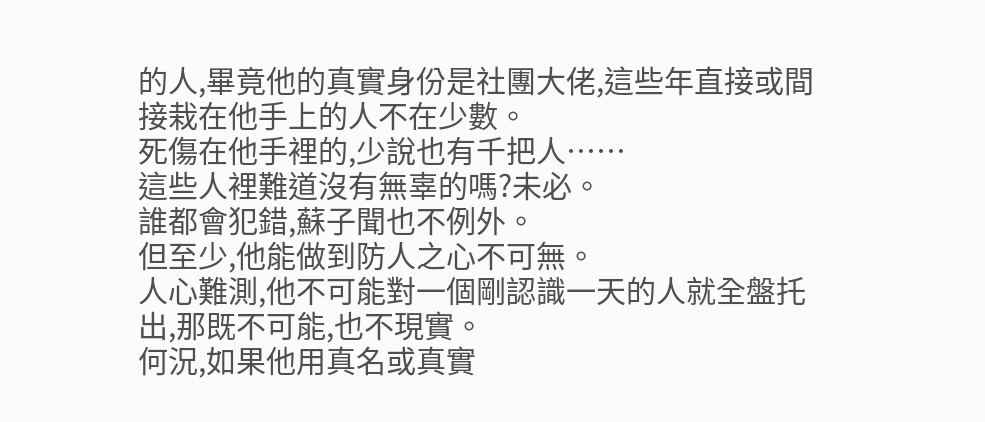的人,畢竟他的真實身份是社團大佬,這些年直接或間接栽在他手上的人不在少數。
死傷在他手裡的,少說也有千把人……
這些人裡難道沒有無辜的嗎?未必。
誰都會犯錯,蘇子聞也不例外。
但至少,他能做到防人之心不可無。
人心難測,他不可能對一個剛認識一天的人就全盤托出,那既不可能,也不現實。
何況,如果他用真名或真實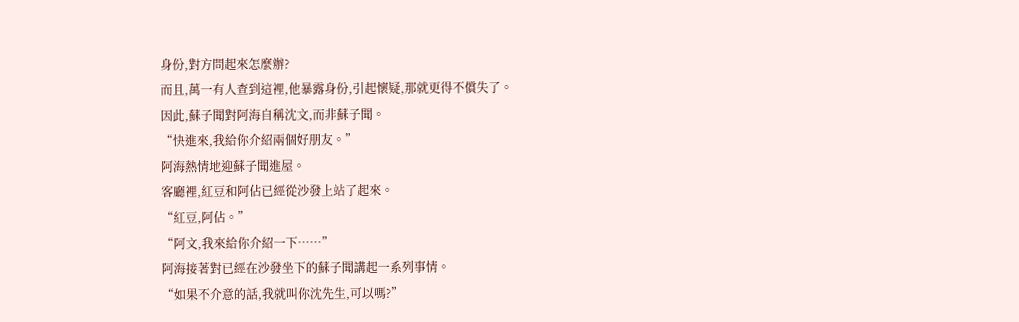身份,對方問起來怎麼辦?
而且,萬一有人查到這裡,他暴露身份,引起懷疑,那就更得不償失了。
因此,蘇子聞對阿海自稱沈文,而非蘇子聞。
“快進來,我給你介紹兩個好朋友。”
阿海熱情地迎蘇子聞進屋。
客廳裡,紅豆和阿佔已經從沙發上站了起來。
“紅豆,阿佔。”
“阿文,我來給你介紹一下……”
阿海接著對已經在沙發坐下的蘇子聞講起一系列事情。
“如果不介意的話,我就叫你沈先生,可以嗎?”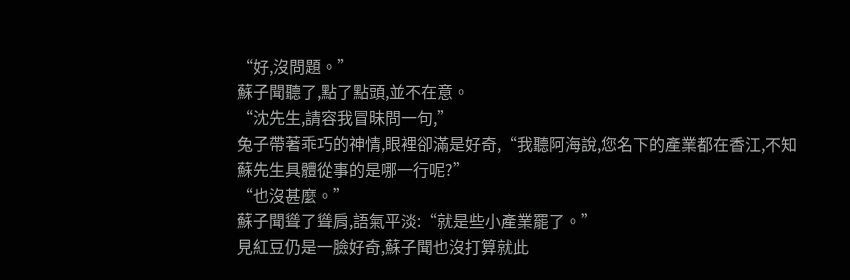“好,沒問題。”
蘇子聞聽了,點了點頭,並不在意。
“沈先生,請容我冒昧問一句,”
兔子帶著乖巧的神情,眼裡卻滿是好奇,“我聽阿海說,您名下的產業都在香江,不知蘇先生具體從事的是哪一行呢?”
“也沒甚麼。”
蘇子聞聳了聳肩,語氣平淡:“就是些小產業罷了。”
見紅豆仍是一臉好奇,蘇子聞也沒打算就此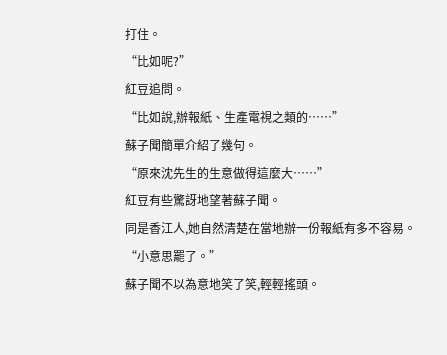打住。
“比如呢?”
紅豆追問。
“比如說,辦報紙、生產電視之類的……”
蘇子聞簡單介紹了幾句。
“原來沈先生的生意做得這麼大……”
紅豆有些驚訝地望著蘇子聞。
同是香江人,她自然清楚在當地辦一份報紙有多不容易。
“小意思罷了。”
蘇子聞不以為意地笑了笑,輕輕搖頭。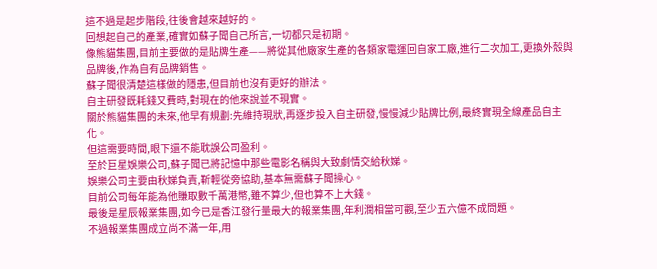這不過是起步階段,往後會越來越好的。
回想起自己的產業,確實如蘇子聞自己所言,一切都只是初期。
像熊貓集團,目前主要做的是貼牌生產——將從其他廠家生產的各類家電運回自家工廠,進行二次加工,更換外殼與品牌後,作為自有品牌銷售。
蘇子聞很清楚這樣做的隱患,但目前也沒有更好的辦法。
自主研發既耗錢又費時,對現在的他來說並不現實。
關於熊貓集團的未來,他早有規劃:先維持現狀,再逐步投入自主研發,慢慢減少貼牌比例,最終實現全線產品自主化。
但這需要時間,眼下還不能耽誤公司盈利。
至於巨星娛樂公司,蘇子聞已將記憶中那些電影名稱與大致劇情交給秋娣。
娛樂公司主要由秋娣負責,靳輕從旁協助,基本無需蘇子聞操心。
目前公司每年能為他賺取數千萬港幣,雖不算少,但也算不上大錢。
最後是星辰報業集團,如今已是香江發行量最大的報業集團,年利潤相當可觀,至少五六億不成問題。
不過報業集團成立尚不滿一年,用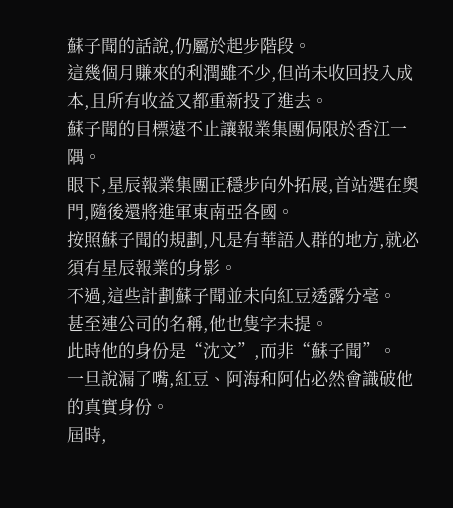蘇子聞的話說,仍屬於起步階段。
這幾個月賺來的利潤雖不少,但尚未收回投入成本,且所有收益又都重新投了進去。
蘇子聞的目標遠不止讓報業集團侷限於香江一隅。
眼下,星辰報業集團正穩步向外拓展,首站選在奧門,隨後還將進軍東南亞各國。
按照蘇子聞的規劃,凡是有華語人群的地方,就必須有星辰報業的身影。
不過,這些計劃蘇子聞並未向紅豆透露分毫。
甚至連公司的名稱,他也隻字未提。
此時他的身份是“沈文”,而非“蘇子聞”。
一旦說漏了嘴,紅豆、阿海和阿佔必然會識破他的真實身份。
屆時,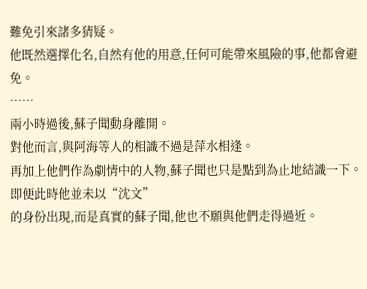難免引來諸多猜疑。
他既然選擇化名,自然有他的用意,任何可能帶來風險的事,他都會避免。
……
兩小時過後,蘇子聞動身離開。
對他而言,與阿海等人的相識不過是萍水相逢。
再加上他們作為劇情中的人物,蘇子聞也只是點到為止地結識一下。
即便此時他並未以“沈文”
的身份出現,而是真實的蘇子聞,他也不願與他們走得過近。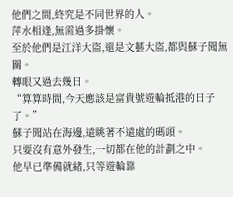他們之間,終究是不同世界的人。
萍水相逢,無需過多掛懷。
至於他們是江洋大盜,還是文藝大盜,都與蘇子聞無關。
轉眼又過去幾日。
“算算時間,今天應該是富貴號遊輪抵港的日子了。”
蘇子聞站在海邊,遠眺著不遠處的碼頭。
只要沒有意外發生,一切都在他的計劃之中。
他早已準備就緒,只等遊輪靠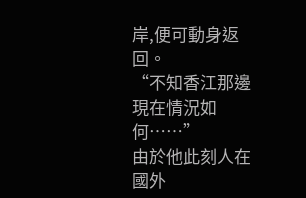岸,便可動身返回。
“不知香江那邊現在情況如何……”
由於他此刻人在國外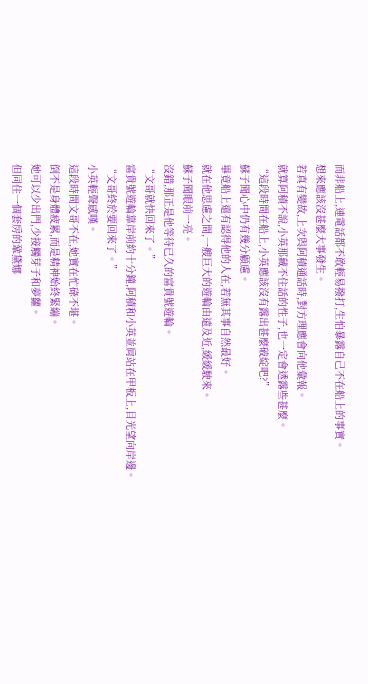而非船上,連電話都不敢輕易撥打,生怕暴露自己不在船上的事實。
想來應該沒甚麼大事發生。
若真有變故,上次與阿積通話時,對方理應會向他彙報。
就算阿積不說,小英那藏不住話的性子,也一定會透露些甚麼。
“這段時間在船上,小英應該沒有露出甚麼破綻吧?”
蘇子聞心中仍有幾分顧慮。
畢竟船上還有認得他的人在,若無其事自然最好。
就在他思慮之間,一艘巨大的遊輪由遠及近,緩緩駛來。
蘇子聞眼前一亮。
沒錯,那正是他等待已久的富貴號遊輪。
“文哥就快回來了。”
富貴號遊輪靠岸前約十分鐘,阿積和小英並肩站在甲板上,目光望向岸邊。
“文哥終於要回來了。”
小英輕聲感嘆。
這段時間文哥不在,她實在忙碌不堪。
倒不是身體疲累,而是精神始終緊繃。
她可以少出門,少接觸芽子和夢蘿。
但同住一個套房的鞏黛娜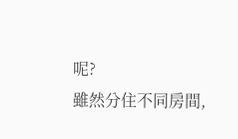呢?
雖然分住不同房間,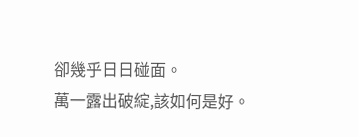卻幾乎日日碰面。
萬一露出破綻,該如何是好。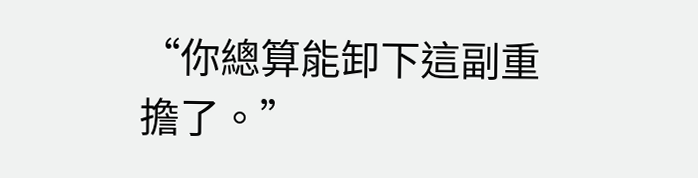“你總算能卸下這副重擔了。”